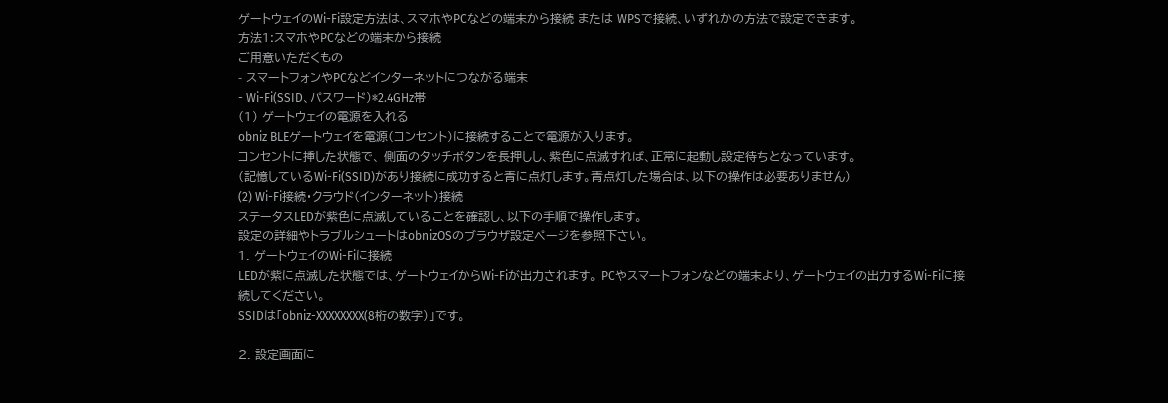ゲートウェイのWi-Fi設定方法は、スマホやPCなどの端末から接続 または WPSで接続、いずれかの方法で設定できます。
方法1:スマホやPCなどの端末から接続
ご用意いただくもの
- スマートフォンやPCなどインターネットにつながる端末
- Wi-Fi(SSID、パスワード)*2.4GHz帯
(1) ゲートウェイの電源を入れる
obniz BLEゲートウェイを電源(コンセント)に接続することで電源が入ります。
コンセントに挿した状態で、 側面のタッチボタンを長押しし、紫色に点滅すれば、正常に起動し設定待ちとなっています。
(記憶しているWi-Fi(SSID)があり接続に成功すると青に点灯します。青点灯した場合は、以下の操作は必要ありません)
(2) Wi-Fi接続・クラウド(インターネット)接続
ステータスLEDが紫色に点滅していることを確認し、以下の手順で操作します。
設定の詳細やトラブルシュートはobnizOSのブラウザ設定ページを参照下さい。
1. ゲートウェイのWi-Fiに接続
LEDが紫に点滅した状態では、ゲートウェイからWi-Fiが出力されます。 PCやスマートフォンなどの端末より、ゲートウェイの出力するWi-Fiに接続してください。
SSIDは「obniz-XXXXXXXX(8桁の数字)」です。

2. 設定画面に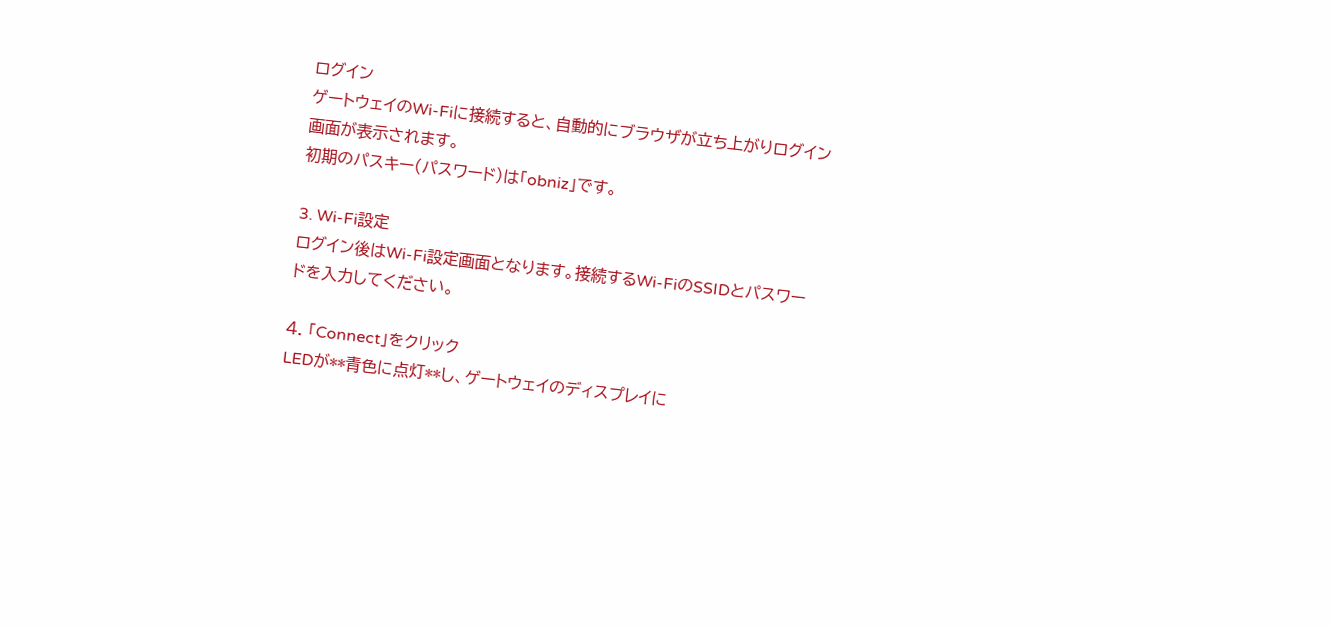ログイン
ゲートウェイのWi-Fiに接続すると、自動的にブラウザが立ち上がりログイン画面が表示されます。
初期のパスキー(パスワード)は「obniz」です。

3. Wi-Fi設定
ログイン後はWi-Fi設定画面となります。接続するWi-FiのSSIDとパスワードを入力してください。

4. 「Connect」をクリック
LEDが**青色に点灯**し、ゲートウェイのディスプレイに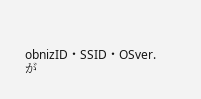obnizID・SSID・OSver.が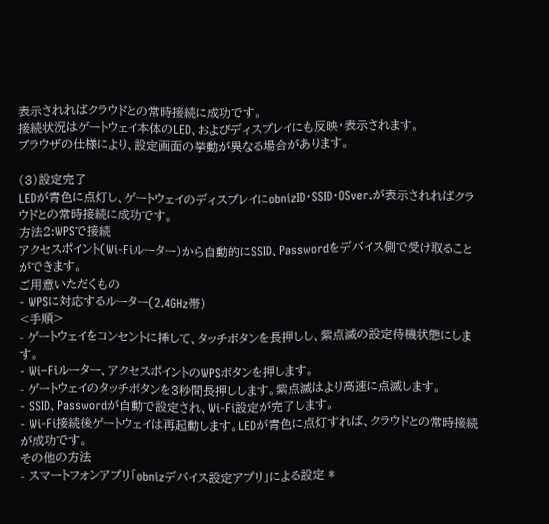表示されればクラウドとの常時接続に成功です。
接続状況はゲートウェイ本体のLED、およびディスプレイにも反映・表示されます。
ブラウザの仕様により、設定画面の挙動が異なる場合があります。

(3)設定完了
LEDが青色に点灯し、ゲートウェイのディスプレイにobnizID・SSID・OSver.が表示されればクラウドとの常時接続に成功です。
方法2:WPSで接続
アクセスポイント(Wi-Fiルーター)から自動的にSSID、Passwordをデバイス側で受け取ることができます。
ご用意いただくもの
- WPSに対応するルーター(2.4GHz帯)
<手順>
- ゲートウェイをコンセントに挿して、タッチボタンを長押しし、紫点滅の設定待機状態にします。
- Wi−Fiルーター、アクセスポイントのWPSボタンを押します。
- ゲートウェイのタッチボタンを3秒間長押しします。紫点滅はより高速に点滅します。
- SSID、Passwordが自動で設定され、Wi-Fi設定が完了します。
- Wi-Fi接続後ゲートウェイは再起動します。LEDが青色に点灯すれば、クラウドとの常時接続が成功です。
その他の方法
- スマートフォンアプリ「obnizデバイス設定アプリ」による設定 *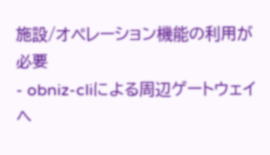施設/オペレーション機能の利用が必要
- obniz-cliによる周辺ゲートウェイへ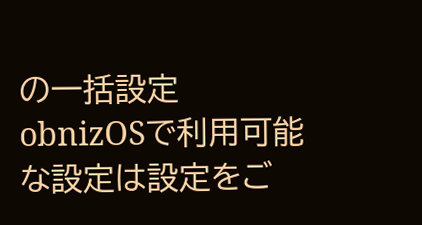の一括設定
obnizOSで利用可能な設定は設定をご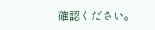確認ください。